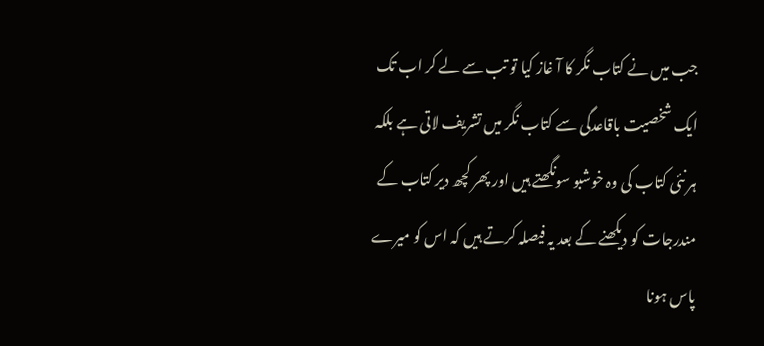جب میں نے کتاب نگر کا آ غاز کیا تو تب سے لے کر اب تک ایک شخصیت باقاعدگی سے کتاب نگر میں تشریف لاتی ہے بلکہ ہر نئی کتاب کی وہ خوشبو سونگھتے ہیں اور پھر کچھ دیر کتاب کے مندرجات کو دیکھنے کے بعد یہ فیصلہ کرتے ہیں کہ اس کو میرے پاس ہونا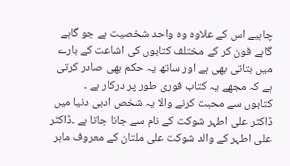چاہیے اس کے علاوہ وہ واحد شخصیت ہے جو گاہے گاہے فون کر کے مختلف کتابوں کی اشاعت کے بارے میں بتاتی بھی ہے اور ساتھ یہ حکم بھی صادر کرتی ہے کہ مجھے یہ کتاب فوری طور پر درکار ہے ۔
کتابوں سے محبت کرنے والا یہ شخص ادبی دنیا میں ڈاکٹر علی اطہر شوکت کے نام سے جانا جاتا ہے ۔ڈاکٹر علی اطہر کے والد شوکت علی ملتان کے معروف ماہر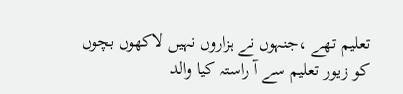تعلیم تھے ،جنہوں نے ہزاروں نہیں لاکھوں بچوں کو زیور تعلیم سے آ راستہ کیا والد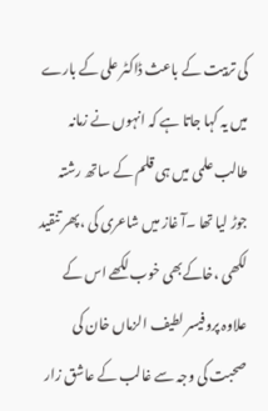کی تربیت کے باعث ڈاکٹر علی کے بارے میں یہ کہا جاتا ہے کہ انہوں نے زمانہ طالب علمی میں ہی قلم کے ساتھ رشتہ جوڑ لیا تھا ۔آ غاز میں شاعری کی ،پھر تنقید لکھی ،خاکےبھی خوب لکھے اس کے علاوہ پروفیسر لطیف الزماں خان کی صحبت کی وجہ سے غالب کے عاشق زار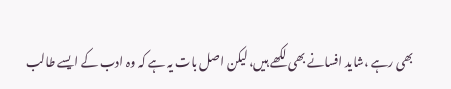بھی رہے ،شاید افسانے بھی لکھے ہیں، لیکن اصل بات یہ ہے کہ وہ ادب کے ایسے طالب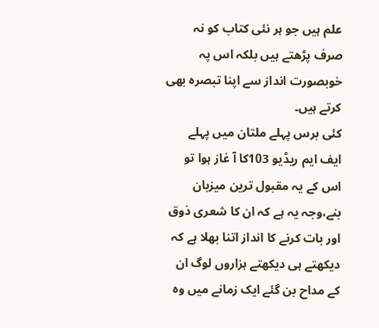علم ہیں جو ہر نئی کتاب کو نہ صرف پڑھتے ہیں بلکہ اس پہ خوبصورت انداز سے اپنا تبصرہ بھی کرتے ہیں۔
کئی برس پہلے ملتان میں پہلے ایف ایم ریڈیو 103کا آ غاز ہوا تو اس کے یہ مقبول ترین میزبان بنے،وجہ یہ ہے کہ ان کا شعری ذوق اور بات کرنے کا انداز اتنا بھلا ہے کہ دیکھتے ہی دیکھتے ہزاروں لوگ ان کے مداح بن گئے ایک زمانے میں وہ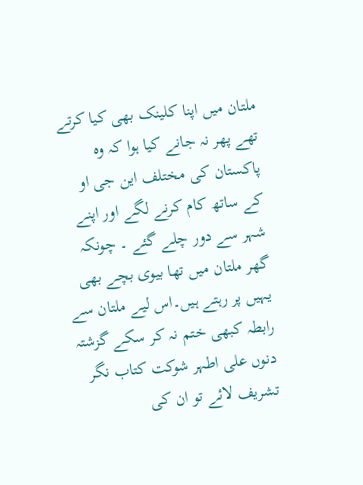ملتان میں اپنا کلینک بھی کیا کرتے تھے پھر نہ جانے کیا ہوا کہ وہ پاکستان کی مختلف این جی او کے ساتھ کام کرنے لگے اور اپنے شہر سے دور چلے گئے ۔ چونکہ گھر ملتان میں تھا بیوی بچے بھی یہیں پر رہتے ہیں۔اس لیے ملتان سے رابطہ کبھی ختم نہ کر سکے گزشتہ دنوں علی اطہر شوکت کتاب نگر تشریف لائے تو ان کی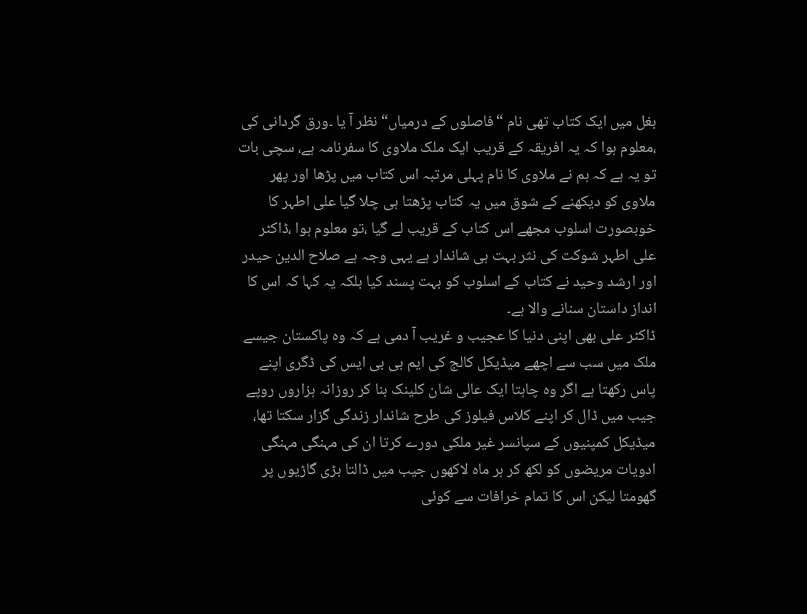بغل میں ایک کتاب تھی نام “فاصلوں کے درمیاں“ نظر آ یا ۔ورق گردانی کی ،معلوم ہوا کہ یہ افریقہ کے قریب ایک ملک ملاوی کا سفرنامہ ہے، سچی بات تو یہ ہے کہ ہم نے ملاوی کا نام پہلی مرتبہ اس کتاب میں پڑھا اور پھر ملاوی کو دیکھنے کے شوق میں یہ کتاب پڑھتا ہی چلا گیا علی اطہر کا خوبصورت اسلوب مجھے اس کتاب کے قریب لے گیا ،تو معلوم ہوا ،ڈاکٹر علی اطہر شوکت کی نثر بہت ہی شاندار ہے یہی وجہ ہے صلاح الدین حیدر اور ارشد وحید نے کتاب کے اسلوب کو بہت پسند کیا بلکہ یہ کہا کہ اس کا انداز داستان سنانے والا ہے۔
ڈاکٹر علی بھی اپنی دنیا کا عجیب و غریب آ دمی ہے کہ وہ پاکستان جیسے ملک میں سب سے اچھے میڈیکل کالج کی ایم بی بی ایس کی ڈگری اپنے پاس رکھتا ہے اگر وہ چاہتا ایک عالی شان کلینک بنا کر روزانہ ہزاروں روپے جیب میں ڈال کر اپنے کلاس فیلوز کی طرح شاندار زندگی گزار سکتا تھا، میڈیکل کمپنیوں کے سپانسر غیر ملکی دورے کرتا ان کی مہنگی مہنگی ادویات مریضوں کو لکھ کر ہر ماہ لاکھوں جیب میں ڈالتا بڑی گاڑیوں پر گھومتا لیکن اس کا تمام خرافات سے کوئی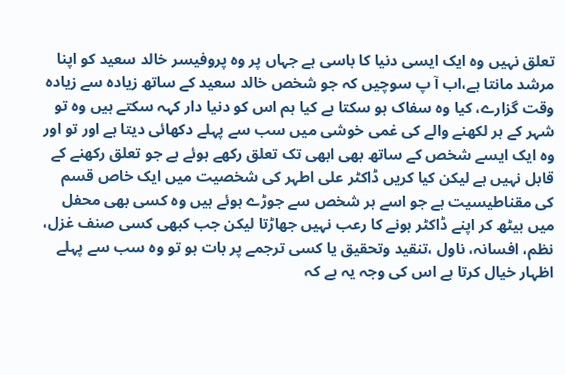تعلق نہیں وہ ایک ایسی دنیا کا باسی ہے جہاں پر وہ پروفیسر خالد سعید کو اپنا مرشد مانتا ہے،اب آ پ سوچیں کہ جو شخص خالد سعید کے ساتھ زیادہ سے زیادہ وقت گزارے، کیا وہ سفاک ہو سکتا ہے کیا ہم اس کو دنیا دار کہہ سکتے ہیں وہ تو شہر کے ہر لکھنے والے کی غمی خوشی میں سب سے پہلے دکھائی دیتا ہے اور تو اور وہ ایک ایسے شخص کے ساتھ بھی ابھی تک تعلق رکھے ہوئے ہے جو تعلق رکھنے کے قابل نہیں ہے لیکن کیا کریں ڈاکٹر علی اطہر کی شخصیت میں ایک خاص قسم کی مقناطیسیت ہے جو اسے ہر شخص سے جوڑے ہوئے ہیں وہ کسی بھی محفل میں بیٹھ کر اپنے ڈاکٹر ہونے کا رعب نہیں جھاڑتا لیکن جب کبھی کسی صنف غزل، نظم، افسانہ، ناول ،تنقید وتحقیق یا کسی ترجمے پر بات ہو تو وہ سب سے پہلے اظہار خیال کرتا ہے اس کی وجہ یہ ہے کہ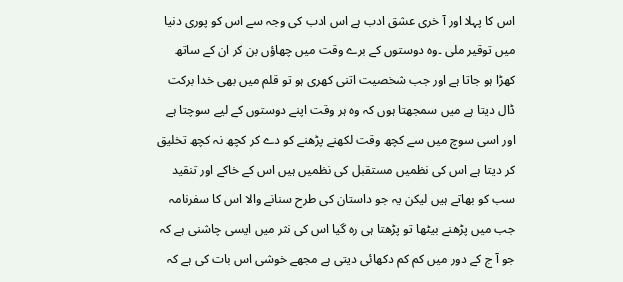اس کا پہلا اور آ خری عشق ادب ہے اس ادب کی وجہ سے اس کو پوری دنیا میں توقیر ملی ۔وہ دوستوں کے برے وقت میں چھاؤں بن کر ان کے ساتھ کھڑا ہو جاتا ہے اور جب شخصیت اتنی کھری ہو تو قلم میں بھی خدا برکت ڈال دیتا ہے میں سمجھتا ہوں کہ وہ ہر وقت اپنے دوستوں کے لیے سوچتا ہے اور اسی سوچ میں سے کچھ وقت لکھنے پڑھنے کو دے کر کچھ نہ کچھ تخلیق کر دیتا ہے اس کی نظمیں مستقبل کی نظمیں ہیں اس کے خاکے اور تنقید سب کو بھاتے ہیں لیکن یہ جو داستان کی طرح سنانے والا اس کا سفرنامہ جب میں پڑھنے بیٹھا تو پڑھتا ہی رہ گیا اس کی نثر میں ایسی چاشنی ہے کہ جو آ ج کے دور میں کم کم دکھائی دیتی ہے مجھے خوشی اس بات کی ہے کہ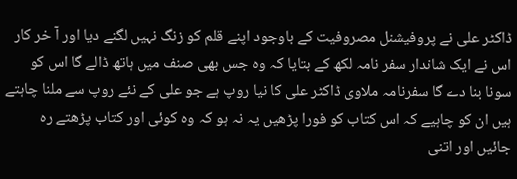ڈاکٹر علی نے پروفیشنل مصروفیت کے باوجود اپنے قلم کو زنگ نہیں لگنے دیا اور آ خر کار اس نے ایک شاندار سفر نامہ لکھ کے بتایا کہ وہ جس بھی صنف میں ہاتھ ڈالے گا اس کو سونا بنا دے گا سفرنامہ ملاوی ڈاکٹر علی کا نیا روپ ہے جو علی کے نئے روپ سے ملنا چاہتے ہیں ان کو چاہیے کہ اس کتاب کو فورا پڑھیں یہ نہ ہو کہ وہ کوئی اور کتاب پڑھتے رہ جائیں اور اتنی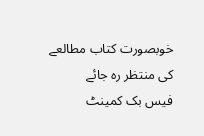خوبصورت کتاب مطالعے کی منتظر رہ جائے
فیس بک کمینٹ